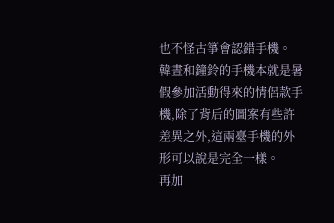也不怪古箏會認錯手機。
韓晝和鐘鈴的手機本就是暑假參加活動得來的情侶款手機,除了背后的圖案有些許差異之外,這兩臺手機的外形可以說是完全一樣。
再加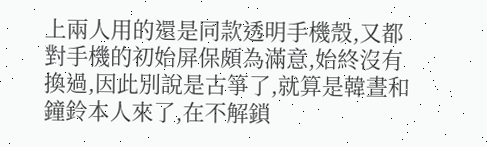上兩人用的還是同款透明手機殼,又都對手機的初始屏保頗為滿意,始終沒有換過,因此別說是古箏了,就算是韓晝和鐘鈴本人來了,在不解鎖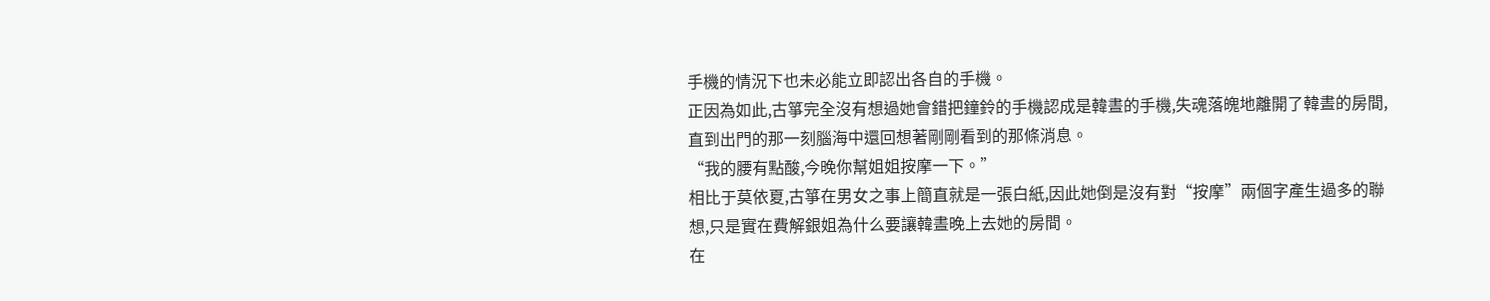手機的情況下也未必能立即認出各自的手機。
正因為如此,古箏完全沒有想過她會錯把鐘鈴的手機認成是韓晝的手機,失魂落魄地離開了韓晝的房間,直到出門的那一刻腦海中還回想著剛剛看到的那條消息。
“我的腰有點酸,今晚你幫姐姐按摩一下。”
相比于莫依夏,古箏在男女之事上簡直就是一張白紙,因此她倒是沒有對“按摩”兩個字產生過多的聯想,只是實在費解銀姐為什么要讓韓晝晚上去她的房間。
在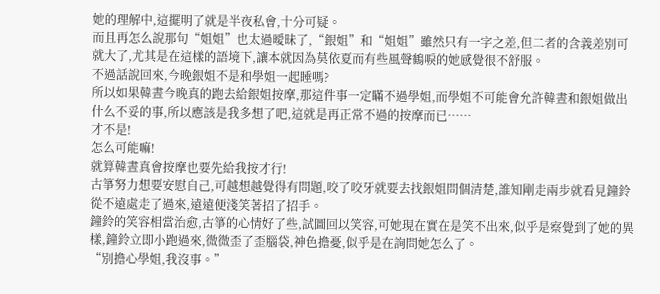她的理解中,這擺明了就是半夜私會,十分可疑。
而且再怎么說那句“姐姐”也太過曖昧了,“銀姐”和“姐姐”雖然只有一字之差,但二者的含義差別可就大了,尤其是在這樣的語境下,讓本就因為莫依夏而有些風聲鶴唳的她感覺很不舒服。
不過話說回來,今晚銀姐不是和學姐一起睡嗎?
所以如果韓晝今晚真的跑去給銀姐按摩,那這件事一定瞞不過學姐,而學姐不可能會允許韓晝和銀姐做出什么不妥的事,所以應該是我多想了吧,這就是再正常不過的按摩而已……
才不是!
怎么可能嘛!
就算韓晝真會按摩也要先給我按才行!
古箏努力想要安慰自己,可越想越覺得有問題,咬了咬牙就要去找銀姐問個清楚,誰知剛走兩步就看見鐘鈴從不遠處走了過來,遠遠便淺笑著招了招手。
鐘鈴的笑容相當治愈,古箏的心情好了些,試圖回以笑容,可她現在實在是笑不出來,似乎是察覺到了她的異樣,鐘鈴立即小跑過來,微微歪了歪腦袋,神色擔憂,似乎是在詢問她怎么了。
“別擔心學姐,我沒事。”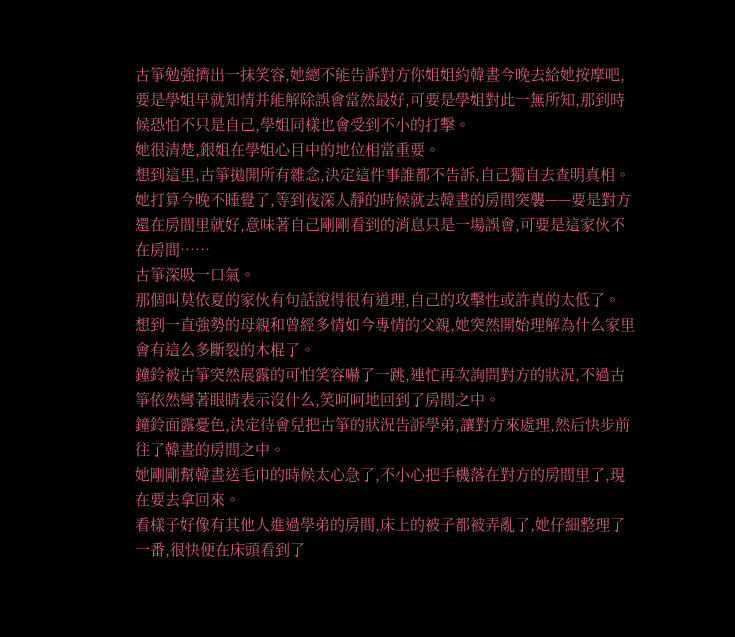古箏勉強擠出一抹笑容,她總不能告訴對方你姐姐約韓晝今晚去給她按摩吧,要是學姐早就知情并能解除誤會當然最好,可要是學姐對此一無所知,那到時候恐怕不只是自己,學姐同樣也會受到不小的打擊。
她很清楚,銀姐在學姐心目中的地位相當重要。
想到這里,古箏拋開所有雜念,決定這件事誰都不告訴,自己獨自去查明真相。
她打算今晚不睡覺了,等到夜深人靜的時候就去韓晝的房間突襲——要是對方還在房間里就好,意味著自己剛剛看到的消息只是一場誤會,可要是這家伙不在房間……
古箏深吸一口氣。
那個叫莫依夏的家伙有句話說得很有道理,自己的攻擊性或許真的太低了。
想到一直強勢的母親和曾經多情如今專情的父親,她突然開始理解為什么家里會有這么多斷裂的木棍了。
鐘鈴被古箏突然展露的可怕笑容嚇了一跳,連忙再次詢問對方的狀況,不過古箏依然彎著眼睛表示沒什么,笑呵呵地回到了房間之中。
鐘鈴面露憂色,決定待會兒把古箏的狀況告訴學弟,讓對方來處理,然后快步前往了韓晝的房間之中。
她剛剛幫韓晝送毛巾的時候太心急了,不小心把手機落在對方的房間里了,現在要去拿回來。
看樣子好像有其他人進過學弟的房間,床上的被子都被弄亂了,她仔細整理了一番,很快便在床頭看到了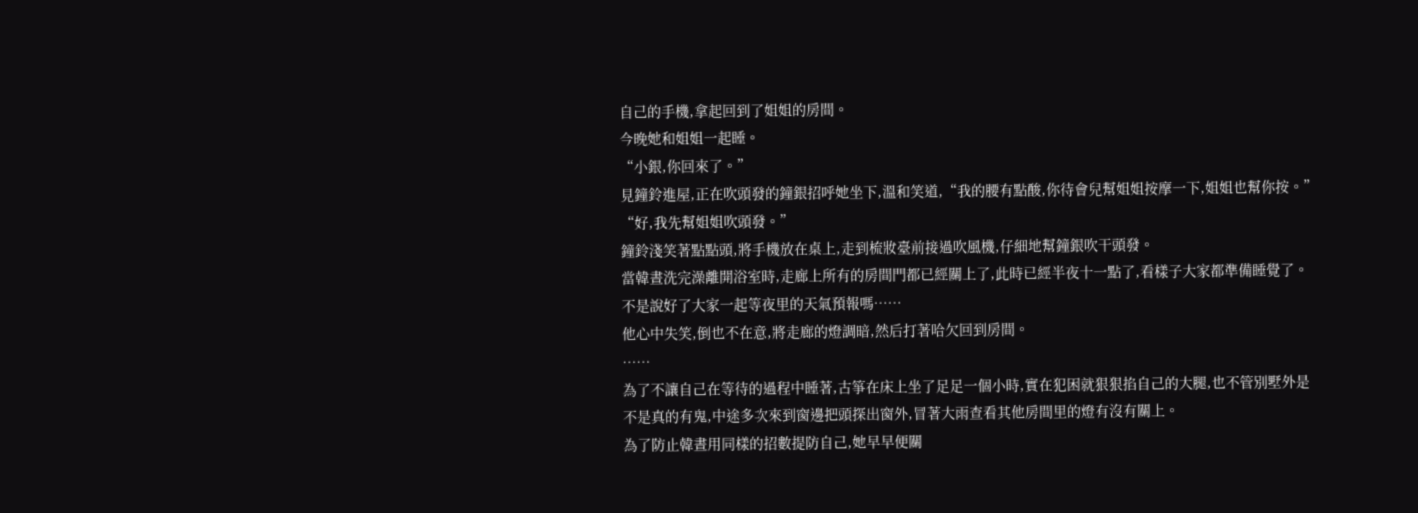自己的手機,拿起回到了姐姐的房間。
今晚她和姐姐一起睡。
“小銀,你回來了。”
見鐘鈴進屋,正在吹頭發的鐘銀招呼她坐下,溫和笑道,“我的腰有點酸,你待會兒幫姐姐按摩一下,姐姐也幫你按。”
“好,我先幫姐姐吹頭發。”
鐘鈴淺笑著點點頭,將手機放在桌上,走到梳妝臺前接過吹風機,仔細地幫鐘銀吹干頭發。
當韓晝洗完澡離開浴室時,走廊上所有的房間門都已經關上了,此時已經半夜十一點了,看樣子大家都準備睡覺了。
不是說好了大家一起等夜里的天氣預報嗎……
他心中失笑,倒也不在意,將走廊的燈調暗,然后打著哈欠回到房間。
……
為了不讓自己在等待的過程中睡著,古箏在床上坐了足足一個小時,實在犯困就狠狠掐自己的大腿,也不管別墅外是不是真的有鬼,中途多次來到窗邊把頭探出窗外,冒著大雨查看其他房間里的燈有沒有關上。
為了防止韓晝用同樣的招數提防自己,她早早便關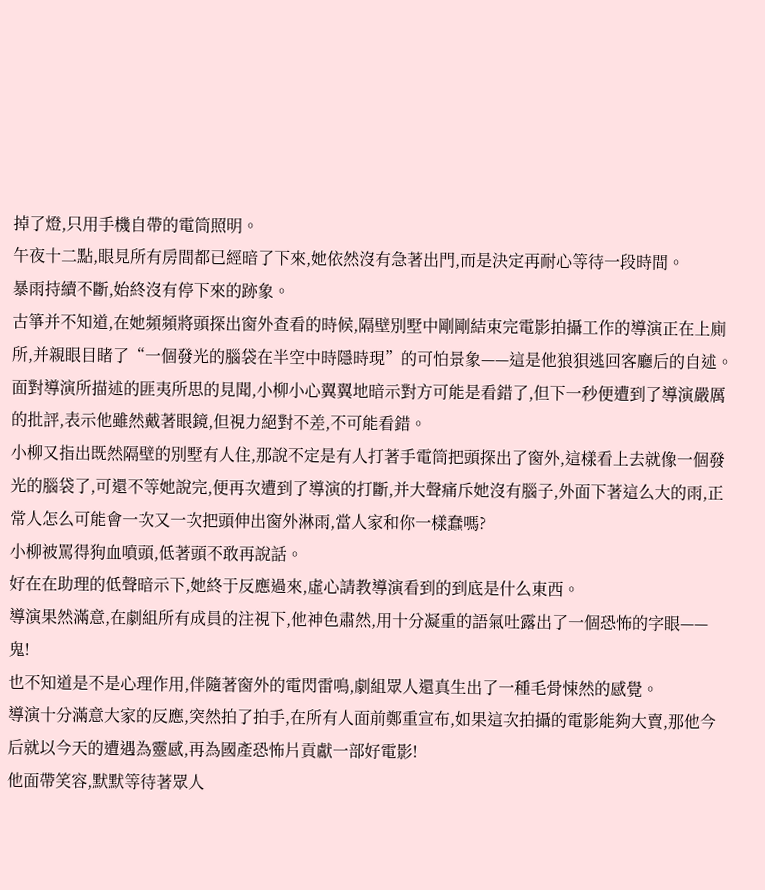掉了燈,只用手機自帶的電筒照明。
午夜十二點,眼見所有房間都已經暗了下來,她依然沒有急著出門,而是決定再耐心等待一段時間。
暴雨持續不斷,始終沒有停下來的跡象。
古箏并不知道,在她頻頻將頭探出窗外查看的時候,隔壁別墅中剛剛結束完電影拍攝工作的導演正在上廁所,并親眼目睹了“一個發光的腦袋在半空中時隱時現”的可怕景象——這是他狼狽逃回客廳后的自述。
面對導演所描述的匪夷所思的見聞,小柳小心翼翼地暗示對方可能是看錯了,但下一秒便遭到了導演嚴厲的批評,表示他雖然戴著眼鏡,但視力絕對不差,不可能看錯。
小柳又指出既然隔壁的別墅有人住,那說不定是有人打著手電筒把頭探出了窗外,這樣看上去就像一個發光的腦袋了,可還不等她說完,便再次遭到了導演的打斷,并大聲痛斥她沒有腦子,外面下著這么大的雨,正常人怎么可能會一次又一次把頭伸出窗外淋雨,當人家和你一樣蠢嗎?
小柳被罵得狗血噴頭,低著頭不敢再說話。
好在在助理的低聲暗示下,她終于反應過來,虛心請教導演看到的到底是什么東西。
導演果然滿意,在劇組所有成員的注視下,他神色肅然,用十分凝重的語氣吐露出了一個恐怖的字眼——
鬼!
也不知道是不是心理作用,伴隨著窗外的電閃雷鳴,劇組眾人還真生出了一種毛骨悚然的感覺。
導演十分滿意大家的反應,突然拍了拍手,在所有人面前鄭重宣布,如果這次拍攝的電影能夠大賣,那他今后就以今天的遭遇為靈感,再為國產恐怖片貢獻一部好電影!
他面帶笑容,默默等待著眾人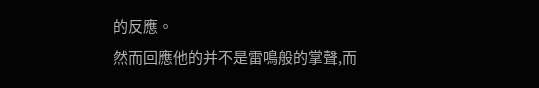的反應。
然而回應他的并不是雷鳴般的掌聲,而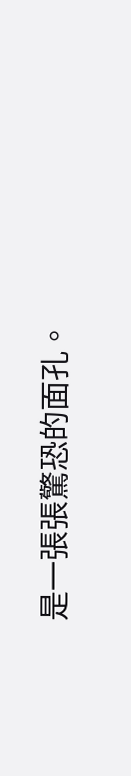是一張張驚恐的面孔。